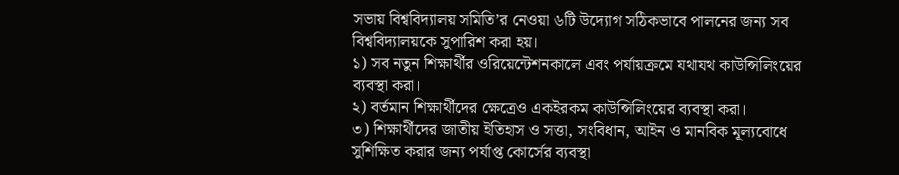সভায় বিশ্ববিদ্যালয় সমিতি’র নেওয়া ৬টি উদ্যোগ সঠিকভাবে পালনের জন্য সব বিশ্ববিদ্যালয়কে সুপারিশ করা হয়।
১) সব নতুন শিক্ষার্থীর ওরিয়েন্টেশনকালে এবং পর্যায়ক্রমে যথাযথ কাউন্সিলিংয়ের ব্যবস্থা করা।
২) বর্তমান শিক্ষার্থীদের ক্ষেত্রেও একইরকম কাউন্সিলিংয়ের ব্যবস্থা করা।
৩) শিক্ষার্থীদের জাতীয় ইতিহাস ও সত্তা, সংবিধান, আইন ও মানবিক মূল্যবোধে সুশিক্ষিত করার জন্য পর্যাপ্ত কোর্সের ব্যবস্থা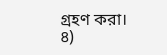গ্রহণ করা।
৪)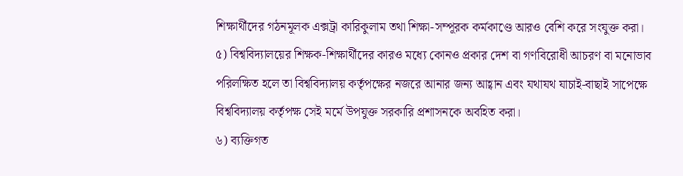শিক্ষার্থীদের গঠনমূলক এক্সট্রা কারিকুলাম তথা শিক্ষা-সম্পূরক কর্মকাণ্ডে আরও বেশি করে সংযুক্ত করা।
৫) বিশ্ববিদ্যালয়ের শিক্ষক-শিক্ষার্থীদের কারও মধ্যে কোনও প্রকার দেশ বা গণবিরোধী আচরণ বা মনোভাব পরিলক্ষিত হলে তা বিশ্ববিদ্যালয় কর্তৃপক্ষের নজরে আনার জন্য আহ্বান এবং যথাযথ যাচাই-বাছাই সাপেক্ষে বিশ্ববিদ্যালয় কর্তৃপক্ষ সেই মর্মে উপযুক্ত সরকারি প্রশাসনকে অবহিত করা।
৬) ব্যক্তিগত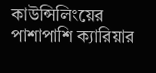কাউন্সিলিংয়ের পাশাপাশি ক্যারিয়ার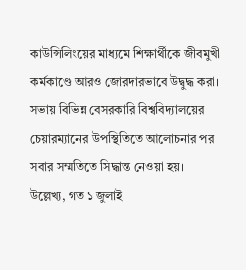কাউন্সিলিংয়ের মাধ্যমে শিক্ষার্থীকে জীবমুখী কর্মকাণ্ডে আরও জোরদারভাবে উদ্বুদ্ধ করা।
সভায় বিভিন্ন বেসরকারি বিশ্ববিদ্যালয়ের চেয়ারম্যানের উপস্থিতিতে আলোচনার পর সবার সম্মতিতে সিদ্ধান্ত নেওয়া হয়।
উল্লেখ্য, গত ১ জুলাই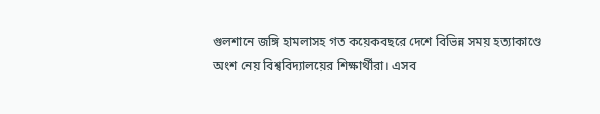গুলশানে জঙ্গি হামলাসহ গত কয়েকবছরে দেশে বিভিন্ন সময় হত্যাকাণ্ডে অংশ নেয় বিশ্ববিদ্যালয়ের শিক্ষার্থীরা। এসব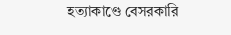হত্যাকাণ্ডে বেসরকারি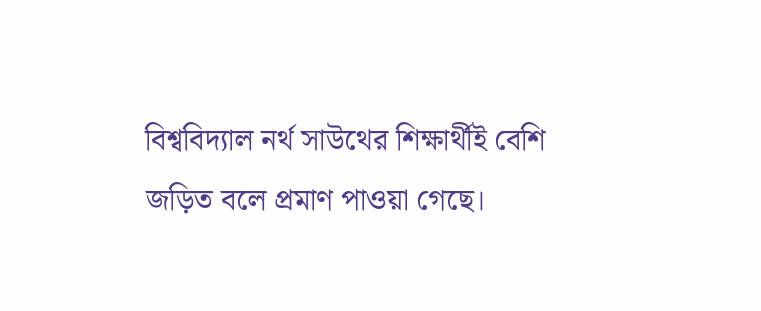বিশ্ববিদ্যাল নর্থ সাউথের শিক্ষার্থীই বেশি জড়িত বলে প্রমাণ পাওয়া গেছে।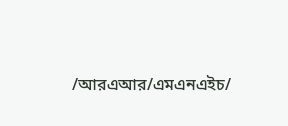/আরএআর/এমএনএইচ/